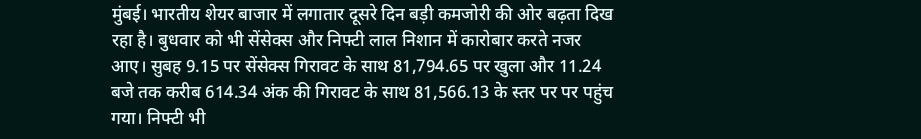मुंबई। भारतीय शेयर बाजार में लगातार दूसरे दिन बड़ी कमजोरी की ओर बढ़ता दिख रहा है। बुधवार को भी सेंसेक्स और निफ्टी लाल निशान में कारोबार करते नजर आए। सुबह 9.15 पर सेंसेक्स गिरावट के साथ 81,794.65 पर खुला और 11.24 बजे तक करीब 614.34 अंक की गिरावट के साथ 81,566.13 के स्तर पर पर पहुंच गया। निफ्टी भी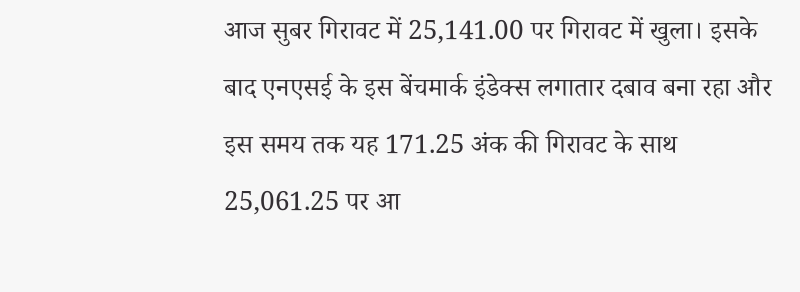आज सुबर गिरावट में 25,141.00 पर गिरावट में खुला। इसके बाद एनएसई के इस बेंचमार्क इंडेक्स लगातार दबाव बना रहा और इस समय तक यह 171.25 अंक की गिरावट के साथ 25,061.25 पर आ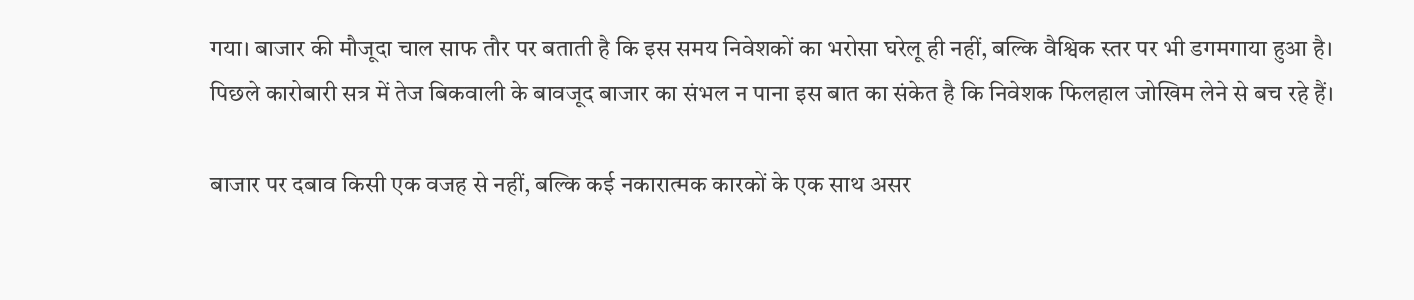गया। बाजार की मौजूदा चाल साफ तौर पर बताती है कि इस समय निवेशकों का भरोसा घरेलू ही नहीं, बल्कि वैश्विक स्तर पर भी डगमगाया हुआ है। पिछले कारोबारी सत्र में तेज बिकवाली के बावजूद बाजार का संभल न पाना इस बात का संकेत है कि निवेशक फिलहाल जोखिम लेने से बच रहे हैं।

बाजार पर दबाव किसी एक वजह से नहीं, बल्कि कई नकारात्मक कारकों के एक साथ असर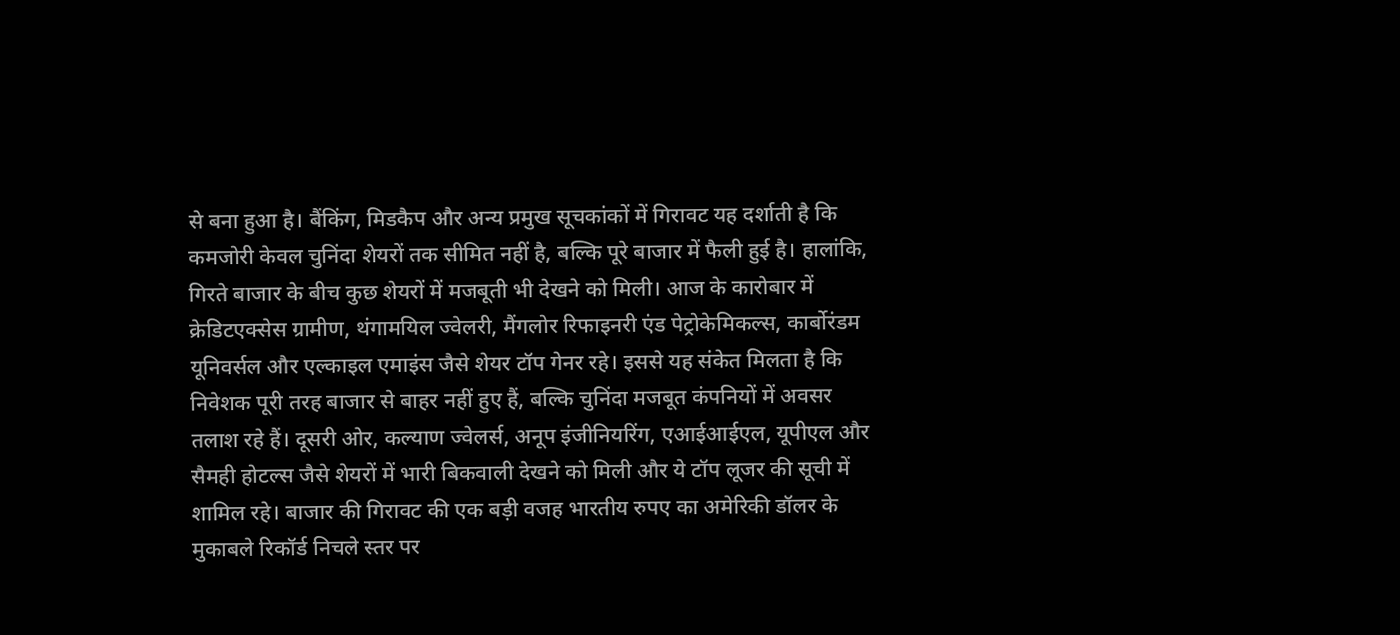से बना हुआ है। बैंकिंग, मिडकैप और अन्य प्रमुख सूचकांकों में गिरावट यह दर्शाती है कि कमजोरी केवल चुनिंदा शेयरों तक सीमित नहीं है, बल्कि पूरे बाजार में फैली हुई है। हालांकि, गिरते बाजार के बीच कुछ शेयरों में मजबूती भी देखने को मिली। आज के कारोबार में क्रेडिटएक्सेस ग्रामीण, थंगामयिल ज्वेलरी, मैंगलोर रिफाइनरी एंड पेट्रोकेमिकल्स, कार्बोरंडम यूनिवर्सल और एल्काइल एमाइंस जैसे शेयर टॉप गेनर रहे। इससे यह संकेत मिलता है कि निवेशक पूरी तरह बाजार से बाहर नहीं हुए हैं, बल्कि चुनिंदा मजबूत कंपनियों में अवसर तलाश रहे हैं। दूसरी ओर, कल्याण ज्वेलर्स, अनूप इंजीनियरिंग, एआईआईएल, यूपीएल और सैमही होटल्स जैसे शेयरों में भारी बिकवाली देखने को मिली और ये टॉप लूजर की सूची में शामिल रहे। बाजार की गिरावट की एक बड़ी वजह भारतीय रुपए का अमेरिकी डॉलर के मुकाबले रिकॉर्ड निचले स्तर पर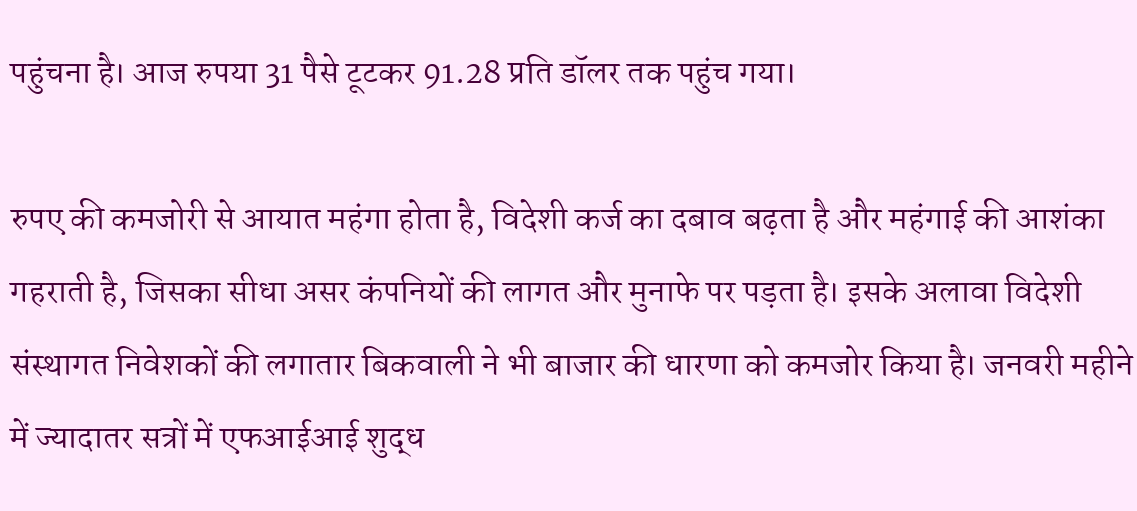पहुंचना है। आज रुपया 31 पैसे टूटकर 91.28 प्रति डॉलर तक पहुंच गया।

रुपए की कमजोरी से आयात महंगा होता है, विदेशी कर्ज का दबाव बढ़ता है और महंगाई की आशंका गहराती है, जिसका सीधा असर कंपनियों की लागत और मुनाफे पर पड़ता है। इसके अलावा विदेशी संस्थागत निवेशकों की लगातार बिकवाली ने भी बाजार की धारणा को कमजोर किया है। जनवरी महीने में ज्यादातर सत्रों में एफआईआई शुद्ध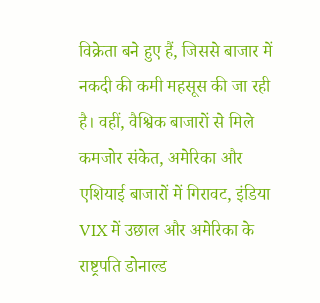विक्रेता बने हुए हैं, जिससे बाजार में नकदी की कमी महसूस की जा रही है। वहीं, वैश्विक बाजारों से मिले कमजोर संकेत, अमेरिका और एशियाई बाजारों में गिरावट, इंडिया VIX में उछाल और अमेरिका के राष्ट्रपति डोनाल्ड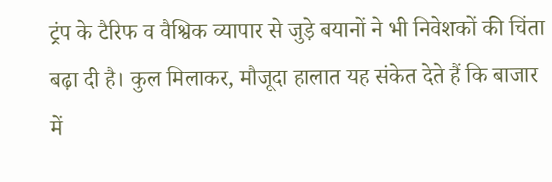ट्रंप के टैरिफ व वैश्विक व्यापार से जुड़े बयानों ने भी निवेशकों की चिंता बढ़ा दी है। कुल मिलाकर, मौजूदा हालात यह संकेत देते हैं कि बाजार में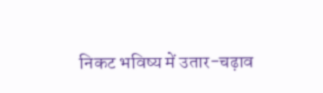निकट भविष्य में उतार-चढ़ाव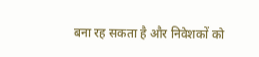बना रह सकता है और निवेशकों को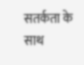सतर्कता के साथ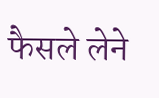फैसले लेने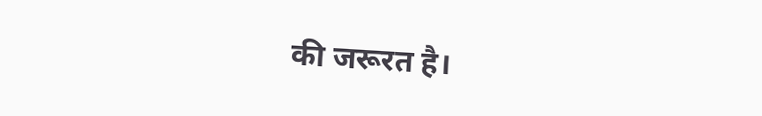की जरूरत है।